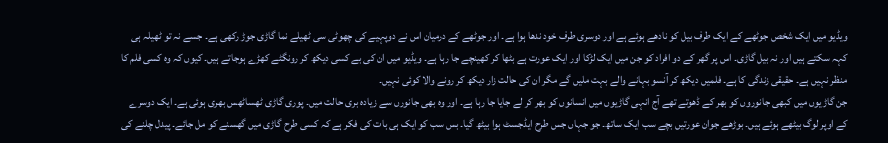ویڈیو میں ایک شخص جوٹھے کے ایک طرف بیل کو نادھے ہوئے ہے اور دوسری طرف خود ندھا ہوا ہے۔ اور جوٹھے کے درمیان اس نے دوپہیے کی چھوٹی سی ٹھیلے نما گاڑی جوڑ رکھی ہے۔ جسے نہ تو ٹھیلہ ہی کہہ سکتے ہیں اور نہ بیل گاڑی۔ اس پر گھر کے دو افراد کو جن میں ایک لڑکا اور ایک عورت ہے بٹھا کر کھینچے جا رہا ہے۔ ویڈیو میں ان کی بے کسی دیکھ کر رونگٹے کھڑے ہوجاتے ہیں۔ کیوں کہ وہ کسی فلم کا منظر نہیں ہے۔ حقیقی زندگی کا ہے۔ فلمیں دیکھ کر آنسو بہانے والے بہت ملیں گے مگر ان کی حالت زار دیکھ کر رونے والا کوئی نہیں۔
جن گاڑیوں میں کبھی جانوروں کو بھر کے ڈھوتے تھے آج انہی گاڑیوں میں انسانوں کو بھر کر لے جایا جا رہا ہے۔ اور وہ بھی جانورں سے زیادہ بری حالت میں۔ پوری گاڑی ٹھساٹھس بھری ہوئی ہے۔ ایک دوسرے کے اوپر لوگ بیٹھے ہوئے ہیں۔ بوڑھے جوان عورتیں بچے سب ایک ساتھ۔ جو جہاں جس طرح ایڈجسٹ ہوا بیٹھ گیا۔ بس سب کو ایک ہی بات کی فکر ہے کہ کسی طرح گاڑی میں گھسنے کو مل جائے۔ پیدل چلنے کی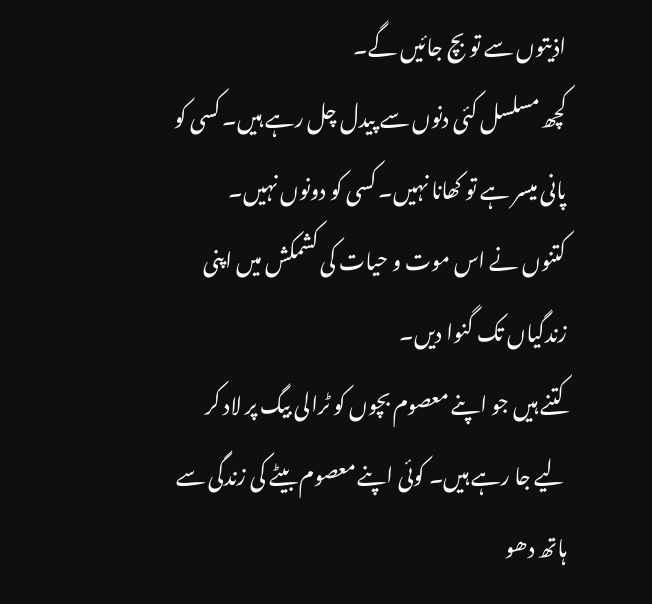اذیتوں سے تو بچ جائیں گے۔
کچھ مسلسل کئی دنوں سے پیدل چل رہے ہیں۔ کسی کو پانی میسر ہے تو کھانا نہیں۔ کسی کو دونوں نہیں۔
کتنوں نے اس موت و حیات کی کشمکش میں اپنی زندگیاں تک گنوا دیں۔
کتنے ہیں جو اپنے معصوم بچوں کو ٹرالی بیگ پر لاد کر لیے جا رہے ہیں۔ کوئی اپنے معصوم بیٹے کی زندگی سے ہاتھ دھو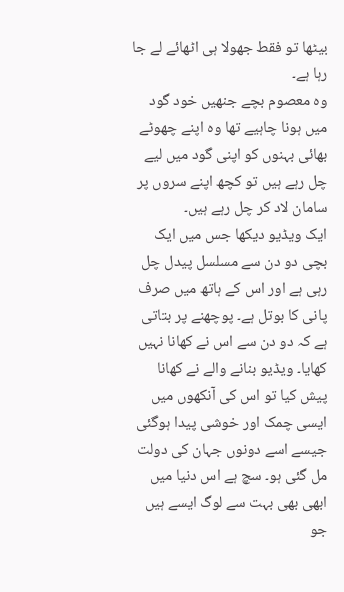بیٹھا تو فقط جھولا ہی اٹھائے لے جا رہا ہے۔
وہ معصوم بچے جنھیں خود گود میں ہونا چاہیے تھا وہ اپنے چھوٹے بھائی بہنوں کو اپنی گود میں لیے چل رہے ہیں تو کچھ اپنے سروں پر سامان لاد کر چل رہے ہیں۔
ایک ویڈیو دیکھا جس میں ایک بچی دو دن سے مسلسل پیدل چل رہی ہے اور اس کے ہاتھ میں صرف پانی کا بوتل ہے۔ پوچھنے پر بتاتی ہے کہ دو دن سے اس نے کھانا نہیں کھایا۔ ویڈیو بنانے والے نے کھانا پیش کیا تو اس کی آنکھوں میں ایسی چمک اور خوشی پیدا ہوگئی جیسے اسے دونوں جہان کی دولت مل گئی ہو۔ سچ ہے اس دنیا میں ابھی بھی بہت سے لوگ ایسے ہیں جو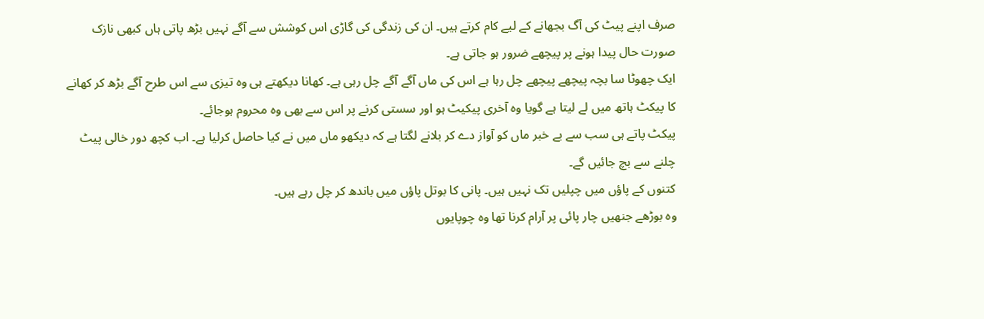صرف اپنے پیٹ کی آگ بجھانے کے لیے کام کرتے ہیں۔ ان کی زندگی کی گاڑی اس کوشش سے آگے نہیں بڑھ پاتی ہاں کبھی نازک صورت حال پیدا ہونے پر پیچھے ضرور ہو جاتی ہے۔
ایک چھوٹا سا بچہ پیچھے پیچھے چل رہا ہے اس کی ماں آگے آگے چل رہی ہے۔ کھانا دیکھتے ہی وہ تیزی سے اس طرح آگے بڑھ کر کھانے کا پیکٹ ہاتھ میں لے لیتا ہے گویا وہ آخری پیکیٹ ہو اور سستی کرنے پر اس سے بھی وہ محروم ہوجائے۔
پیکٹ پاتے ہی سب سے بے خبر ماں کو آواز دے کر بلانے لگتا ہے کہ دیکھو ماں میں نے کیا حاصل کرلیا ہے۔ اب کچھ دور خالی پیٹ چلنے سے بچ جائیں گے۔
کتنوں کے پاؤں میں چپلیں تک نہیں ہیں۔ پانی کا بوتل پاؤں میں باندھ کر چل رہے ہیں۔
وہ بوڑھے جنھیں چار پائی پر آرام کرنا تھا وہ چوپایوں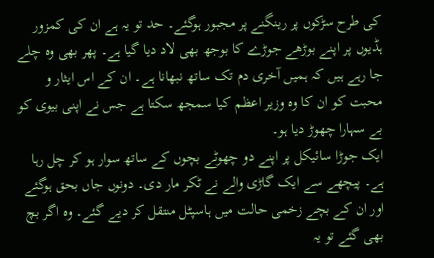کی طرح سڑکوں پر رینگنے پر مجبور ہوگئے۔ حد تو یہ ہے ان کی کمزور ہڈیوں پر اپنے بوڑھے جوڑے کا بوجھ بھی لاد دیا گیا ہے۔ پھر بھی وہ چلے جا رہے ہیں کہ ہمیں آخری دم تک ساتھ نبھانا ہے۔ ان کے اس ایثار و محبت کو ان کا وہ وزیر اعظم کیا سمجھ سکتا ہے جس نے اپنی بیوی کو بے سہارا چھوڑ دیا ہو۔
ایک جوڑا سائیکل پر اپنے دو چھوٹے بچوں کے ساتھ سوار ہو کر چل رہا ہے۔ پیچھے سے ایک گاڑی والے نے ٹکر مار دی۔ دونوں جاں بحق ہوگئے اور ان کے بچے زخمی حالت میں ہاسپٹل منتقل کر دیے گئے۔ وہ اگر بچ بھی گئے تو یہ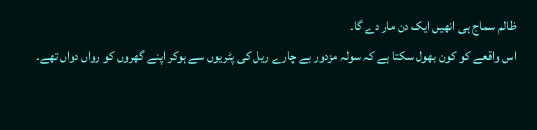ظالم سماج ہی انھیں ایک دن مار دے گا۔
اس واقعے کو کون بھول سکتا ہے کہ سولہ مزدور بے چارے ریل کی پٹریوں سے ہوکر اپنے گھروں کو رواں دواں تھے۔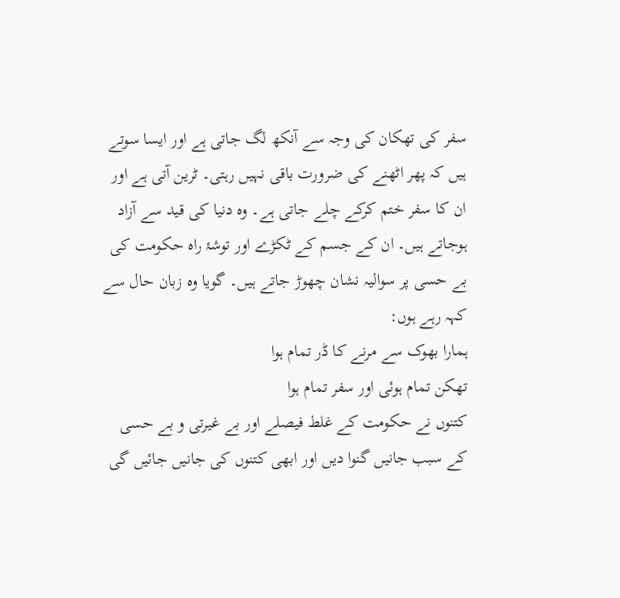سفر کی تھکان کی وجہ سے آنکھ لگ جاتی ہے اور ایسا سوتے ہیں کہ پھر اٹھنے کی ضرورت باقی نہیں رہتی۔ ٹرین آتی ہے اور ان کا سفر ختم کرکے چلے جاتی ہے۔ وہ دنیا کی قید سے آزاد ہوجاتے ہیں۔ ان کے جسم کے ٹکڑے اور توشۂ راہ حکومت کی بے حسی پر سوالیہ نشان چھوڑ جاتے ہیں۔ گویا وہ زبان حال سے کہہ رہے ہوں:
ہمارا بھوک سے مرنے کا ڈر تمام ہوا
تھکن تمام ہوئی اور سفر تمام ہوا
کتنوں نے حکومت کے غلط فیصلے اور بے غیرتی و بے حسی کے سبب جانیں گنوا دیں اور ابھی کتنوں کی جانیں جائیں گی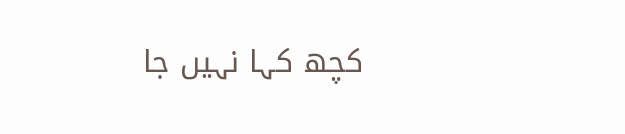کچھ کہا نہیں جا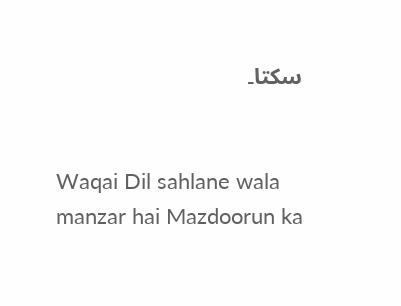سکتا۔


Waqai Dil sahlane wala manzar hai Mazdoorun ka